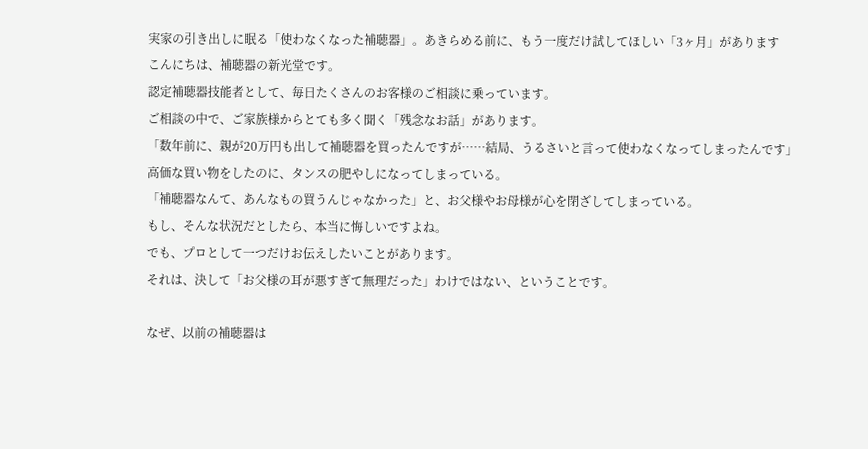実家の引き出しに眠る「使わなくなった補聴器」。あきらめる前に、もう一度だけ試してほしい「3ヶ月」があります
こんにちは、補聴器の新光堂です。
認定補聴器技能者として、毎日たくさんのお客様のご相談に乗っています。
ご相談の中で、ご家族様からとても多く聞く「残念なお話」があります。
「数年前に、親が20万円も出して補聴器を買ったんですが……結局、うるさいと言って使わなくなってしまったんです」
高価な買い物をしたのに、タンスの肥やしになってしまっている。
「補聴器なんて、あんなもの買うんじゃなかった」と、お父様やお母様が心を閉ざしてしまっている。
もし、そんな状況だとしたら、本当に悔しいですよね。
でも、プロとして一つだけお伝えしたいことがあります。
それは、決して「お父様の耳が悪すぎて無理だった」わけではない、ということです。

なぜ、以前の補聴器は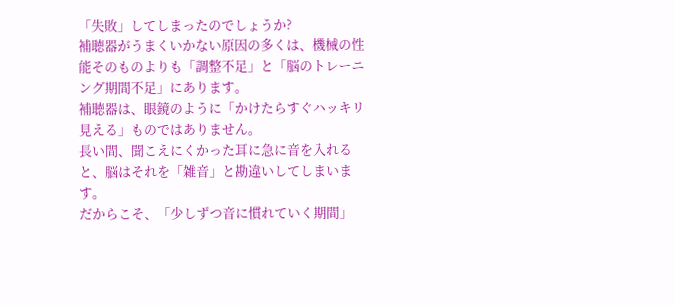「失敗」してしまったのでしょうか?
補聴器がうまくいかない原因の多くは、機械の性能そのものよりも「調整不足」と「脳のトレーニング期間不足」にあります。
補聴器は、眼鏡のように「かけたらすぐハッキリ見える」ものではありません。
長い間、聞こえにくかった耳に急に音を入れると、脳はそれを「雑音」と勘違いしてしまいます。
だからこそ、「少しずつ音に慣れていく期間」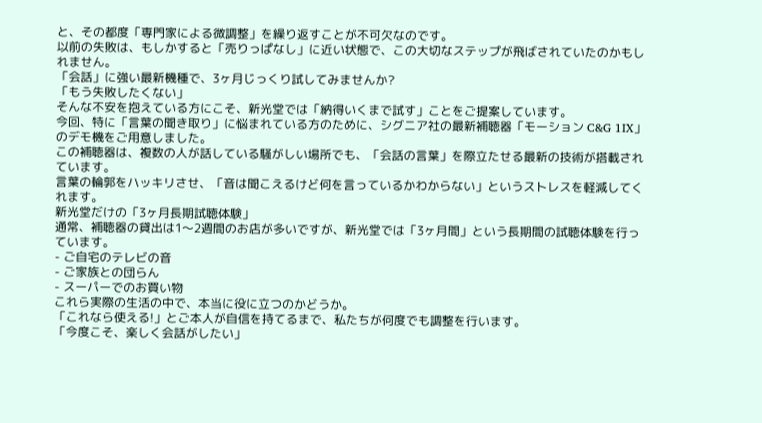と、その都度「専門家による微調整」を繰り返すことが不可欠なのです。
以前の失敗は、もしかすると「売りっぱなし」に近い状態で、この大切なステップが飛ばされていたのかもしれません。
「会話」に強い最新機種で、3ヶ月じっくり試してみませんか?
「もう失敗したくない」
そんな不安を抱えている方にこそ、新光堂では「納得いくまで試す」ことをご提案しています。
今回、特に「言葉の聞き取り」に悩まれている方のために、シグニア社の最新補聴器「モーション C&G 1IX」のデモ機をご用意しました。
この補聴器は、複数の人が話している騒がしい場所でも、「会話の言葉」を際立たせる最新の技術が搭載されています。
言葉の輪郭をハッキリさせ、「音は聞こえるけど何を言っているかわからない」というストレスを軽減してくれます。
新光堂だけの「3ヶ月長期試聴体験」
通常、補聴器の貸出は1〜2週間のお店が多いですが、新光堂では「3ヶ月間」という長期間の試聴体験を行っています。
- ご自宅のテレビの音
- ご家族との団らん
- スーパーでのお買い物
これら実際の生活の中で、本当に役に立つのかどうか。
「これなら使える!」とご本人が自信を持てるまで、私たちが何度でも調整を行います。
「今度こそ、楽しく会話がしたい」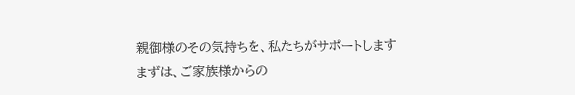親御様のその気持ちを、私たちがサポートします
まずは、ご家族様からの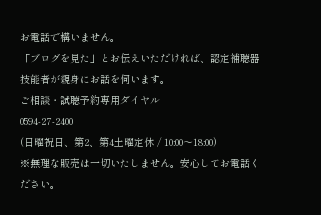お電話で構いません。
「ブログを見た」とお伝えいただければ、認定補聴器技能者が親身にお話を伺います。
ご相談・試聴予約専用ダイヤル
0594-27-2400
(日曜祝日、第2、第4土曜定休 / 10:00〜18:00)
※無理な販売は一切いたしません。安心してお電話ください。